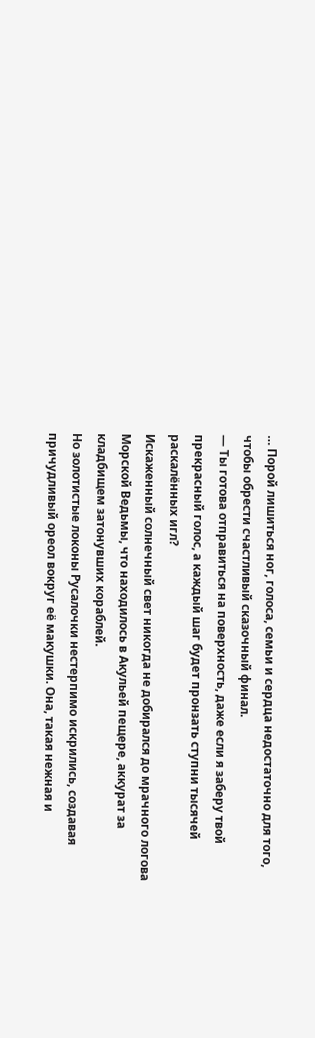… Порой лишиться ног, голоса, семьи и сердца недостаточно для того,
чтобы обрести счастливый сказочный финал.
— Ты готова отправиться на поверхность, даже если я заберу твой прекрасный голос, а каждый шаг будет пронзать ступни тысячей раскалённых игл?
Искаженный солнечный свет никогда не добирался до мрачного логова Морской Ведьмы, что находилось в Акульей пещере, аккурат за кладбищем затонувших кораблей.
Но золотистые локоны Русалочки нестерпимо искрились, создавая причудливый ореол вокруг её макушки. Она, такая нежная и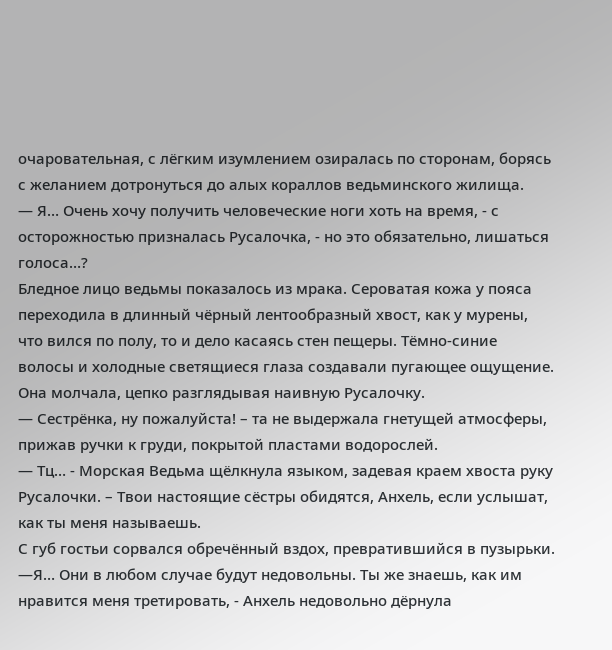очаровательная, с лёгким изумлением озиралась по сторонам, борясь с желанием дотронуться до алых кораллов ведьминского жилища.
— Я… Очень хочу получить человеческие ноги хоть на время, - с осторожностью призналась Русалочка, - но это обязательно, лишаться голоса…?
Бледное лицо ведьмы показалось из мрака. Сероватая кожа у пояса переходила в длинный чёрный лентообразный хвост, как у мурены, что вился по полу, то и дело касаясь стен пещеры. Тёмно-синие волосы и холодные светящиеся глаза создавали пугающее ощущение.
Она молчала, цепко разглядывая наивную Русалочку.
— Сестрёнка, ну пожалуйста! – та не выдержала гнетущей атмосферы, прижав ручки к груди, покрытой пластами водорослей.
— Тц… - Морская Ведьма щёлкнула языком, задевая краем хвоста руку Русалочки. – Твои настоящие сёстры обидятся, Анхель, если услышат, как ты меня называешь.
С губ гостьи сорвался обречённый вздох, превратившийся в пузырьки.
—Я… Они в любом случае будут недовольны. Ты же знаешь, как им нравится меня третировать, - Анхель недовольно дёрнула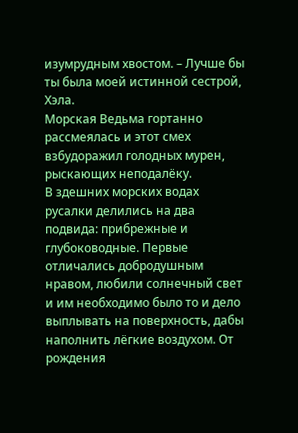изумрудным хвостом. – Лучше бы ты была моей истинной сестрой, Хэла.
Морская Ведьма гортанно рассмеялась и этот смех взбудоражил голодных мурен, рыскающих неподалёку.
В здешних морских водах русалки делились на два подвида: прибрежные и глубоководные. Первые отличались добродушным нравом, любили солнечный свет и им необходимо было то и дело выплывать на поверхность, дабы наполнить лёгкие воздухом. От рождения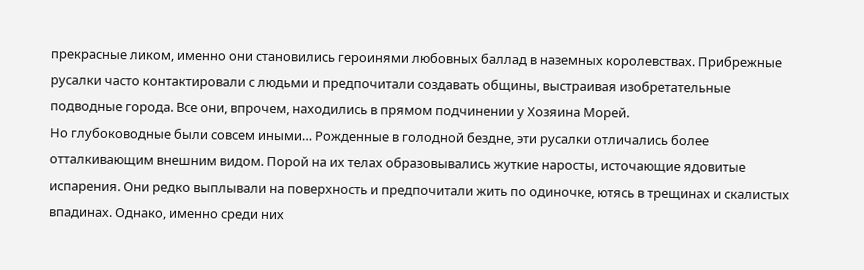прекрасные ликом, именно они становились героинями любовных баллад в наземных королевствах. Прибрежные русалки часто контактировали с людьми и предпочитали создавать общины, выстраивая изобретательные подводные города. Все они, впрочем, находились в прямом подчинении у Хозяина Морей.
Но глубоководные были совсем иными… Рожденные в голодной бездне, эти русалки отличались более отталкивающим внешним видом. Порой на их телах образовывались жуткие наросты, источающие ядовитые испарения. Они редко выплывали на поверхность и предпочитали жить по одиночке, ютясь в трещинах и скалистых впадинах. Однако, именно среди них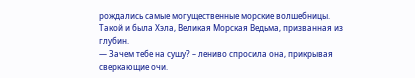рождались самые могущественные морские волшебницы.
Такой и была Хэла, Великая Морская Ведьма, призванная из глубин.
— Зачем тебе на сушу? – лениво спросила она, прикрывая сверкающие очи.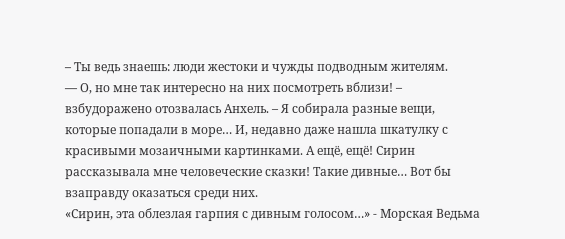– Ты ведь знаешь: люди жестоки и чужды подводным жителям.
— О, но мне так интересно на них посмотреть вблизи! – взбудоражено отозвалась Анхель. – Я собирала разные вещи, которые попадали в море… И, недавно даже нашла шкатулку с красивыми мозаичными картинками. А ещё, ещё! Сирин рассказывала мне человеческие сказки! Такие дивные… Вот бы взаправду оказаться среди них.
«Сирин, эта облезлая гарпия с дивным голосом…» - Морская Ведьма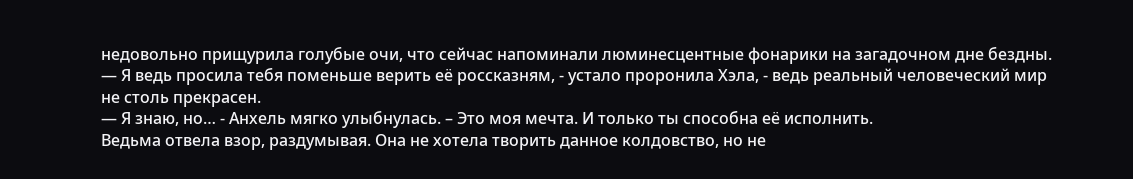недовольно прищурила голубые очи, что сейчас напоминали люминесцентные фонарики на загадочном дне бездны.
— Я ведь просила тебя поменьше верить её россказням, - устало проронила Хэла, - ведь реальный человеческий мир не столь прекрасен.
— Я знаю, но… - Анхель мягко улыбнулась. – Это моя мечта. И только ты способна её исполнить.
Ведьма отвела взор, раздумывая. Она не хотела творить данное колдовство, но не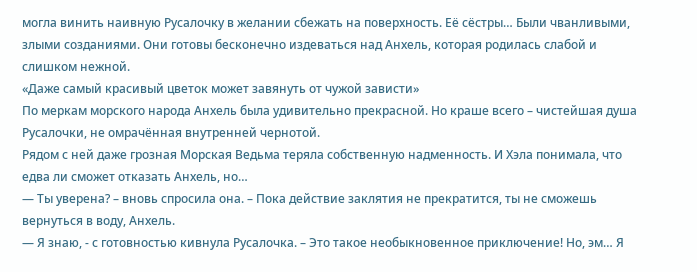могла винить наивную Русалочку в желании сбежать на поверхность. Её сёстры… Были чванливыми, злыми созданиями. Они готовы бесконечно издеваться над Анхель, которая родилась слабой и слишком нежной.
«Даже самый красивый цветок может завянуть от чужой зависти»
По меркам морского народа Анхель была удивительно прекрасной. Но краше всего – чистейшая душа Русалочки, не омрачённая внутренней чернотой.
Рядом с ней даже грозная Морская Ведьма теряла собственную надменность. И Хэла понимала, что едва ли сможет отказать Анхель, но…
— Ты уверена? – вновь спросила она. – Пока действие заклятия не прекратится, ты не сможешь вернуться в воду, Анхель.
— Я знаю, - с готовностью кивнула Русалочка. – Это такое необыкновенное приключение! Но, эм… Я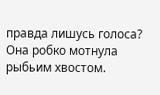правда лишусь голоса?
Она робко мотнула рыбьим хвостом.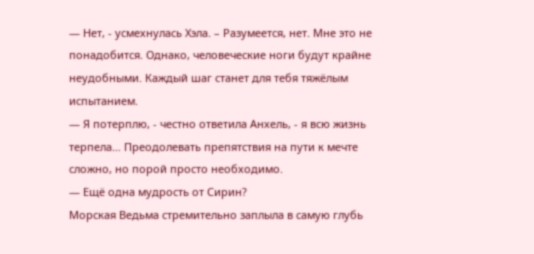— Нет, - усмехнулась Хэла. – Разумеется, нет. Мне это не понадобится. Однако, человеческие ноги будут крайне неудобными. Каждый шаг станет для тебя тяжёлым испытанием.
— Я потерплю, - честно ответила Анхель, - я всю жизнь терпела… Преодолевать препятствия на пути к мечте сложно, но порой просто необходимо.
— Ещё одна мудрость от Сирин?
Морская Ведьма стремительно заплыла в самую глубь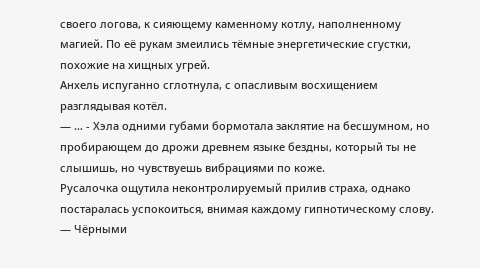своего логова, к сияющему каменному котлу, наполненному магией. По её рукам змеились тёмные энергетические сгустки, похожие на хищных угрей.
Анхель испуганно сглотнула, с опасливым восхищением разглядывая котёл.
— … - Хэла одними губами бормотала заклятие на бесшумном, но пробирающем до дрожи древнем языке бездны, который ты не слышишь, но чувствуешь вибрациями по коже.
Русалочка ощутила неконтролируемый прилив страха, однако постаралась успокоиться, внимая каждому гипнотическому слову.
— Чёрными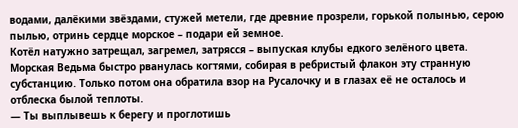водами, далёкими звёздами, стужей метели, где древние прозрели, горькой полынью, серою пылью, отринь сердце морское – подари ей земное.
Котёл натужно затрещал, загремел, затрясся – выпуская клубы едкого зелёного цвета. Морская Ведьма быстро рванулась когтями, собирая в ребристый флакон эту странную субстанцию. Только потом она обратила взор на Русалочку и в глазах её не осталось и отблеска былой теплоты.
— Ты выплывешь к берегу и проглотишь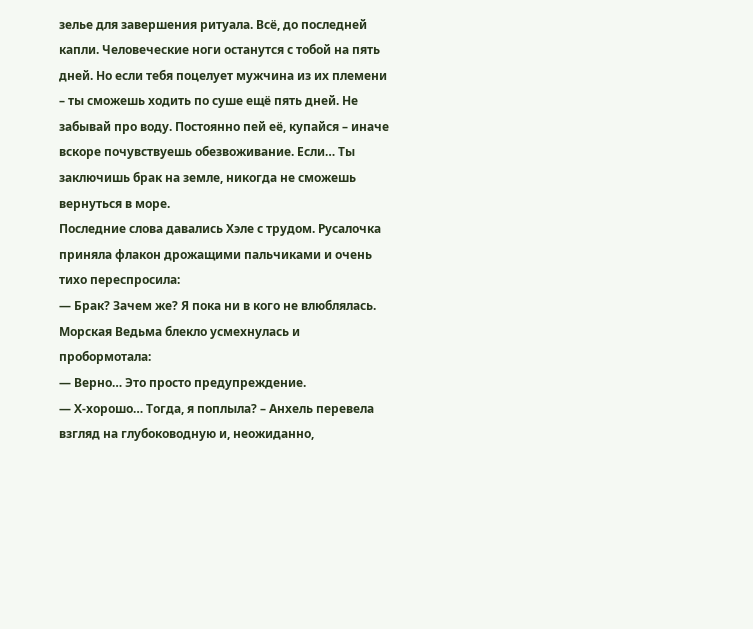зелье для завершения ритуала. Всё, до последней капли. Человеческие ноги останутся с тобой на пять дней. Но если тебя поцелует мужчина из их племени – ты сможешь ходить по суше ещё пять дней. Не забывай про воду. Постоянно пей её, купайся – иначе вскоре почувствуешь обезвоживание. Если… Ты заключишь брак на земле, никогда не сможешь вернуться в море.
Последние слова давались Хэле с трудом. Русалочка приняла флакон дрожащими пальчиками и очень тихо переспросила:
— Брак? Зачем же? Я пока ни в кого не влюблялась.
Морская Ведьма блекло усмехнулась и пробормотала:
— Верно… Это просто предупреждение.
— Х-хорошо… Тогда, я поплыла? – Анхель перевела взгляд на глубоководную и, неожиданно,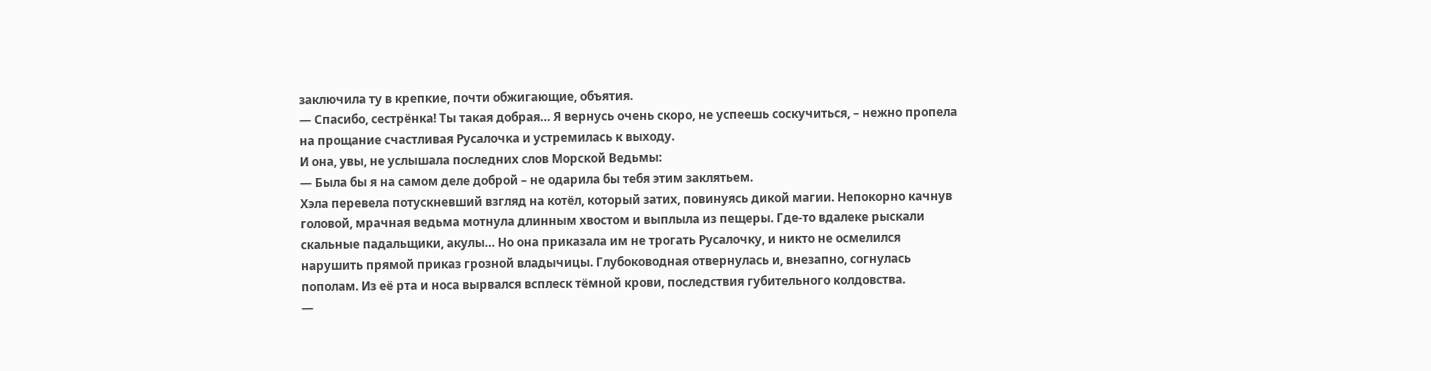заключила ту в крепкие, почти обжигающие, объятия.
— Спасибо, сестрёнка! Ты такая добрая… Я вернусь очень скоро, не успеешь соскучиться, – нежно пропела на прощание счастливая Русалочка и устремилась к выходу.
И она, увы, не услышала последних слов Морской Ведьмы:
— Была бы я на самом деле доброй – не одарила бы тебя этим заклятьем.
Хэла перевела потускневший взгляд на котёл, который затих, повинуясь дикой магии. Непокорно качнув головой, мрачная ведьма мотнула длинным хвостом и выплыла из пещеры. Где-то вдалеке рыскали скальные падальщики, акулы… Но она приказала им не трогать Русалочку, и никто не осмелился нарушить прямой приказ грозной владычицы. Глубоководная отвернулась и, внезапно, согнулась пополам. Из её рта и носа вырвался всплеск тёмной крови, последствия губительного колдовства.
—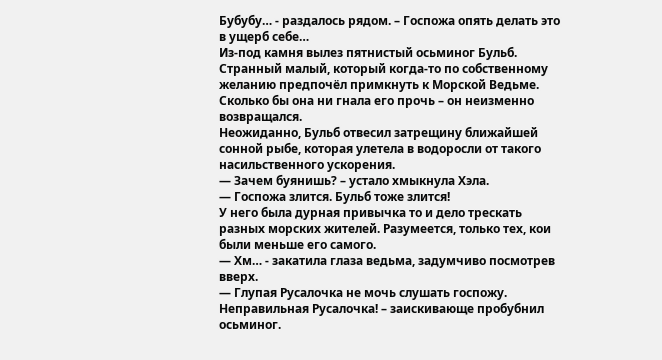Бубубу… - раздалось рядом. – Госпожа опять делать это в ущерб себе…
Из-под камня вылез пятнистый осьминог Бульб. Странный малый, который когда-то по собственному желанию предпочёл примкнуть к Морской Ведьме. Сколько бы она ни гнала его прочь – он неизменно возвращался.
Неожиданно, Бульб отвесил затрещину ближайшей сонной рыбе, которая улетела в водоросли от такого насильственного ускорения.
— Зачем буянишь? – устало хмыкнула Хэла.
— Госпожа злится. Бульб тоже злится!
У него была дурная привычка то и дело трескать разных морских жителей. Разумеется, только тех, кои были меньше его самого.
— Хм… - закатила глаза ведьма, задумчиво посмотрев вверх.
— Глупая Русалочка не мочь слушать госпожу. Неправильная Русалочка! – заискивающе пробубнил осьминог.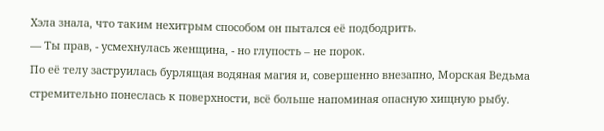Хэла знала, что таким нехитрым способом он пытался её подбодрить.
— Ты прав, - усмехнулась женщина, - но глупость – не порок.
По её телу заструилась бурлящая водяная магия и, совершенно внезапно, Морская Ведьма стремительно понеслась к поверхности, всё больше напоминая опасную хищную рыбу.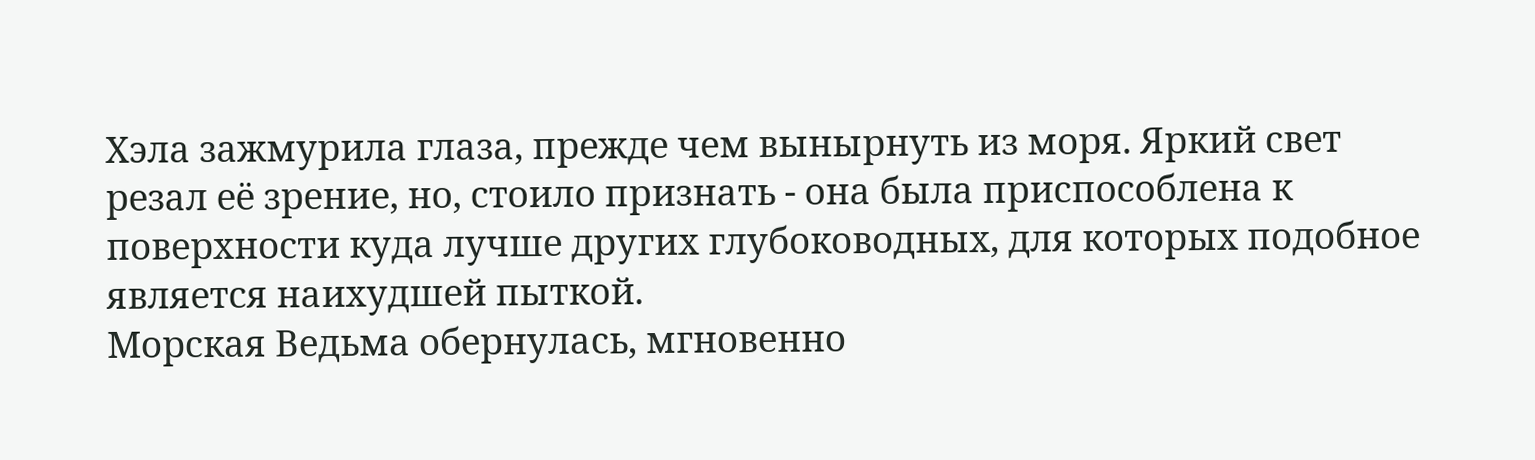Хэла зажмурила глаза, прежде чем вынырнуть из моря. Яркий свет резал её зрение, но, стоило признать - она была приспособлена к поверхности куда лучше других глубоководных, для которых подобное является наихудшей пыткой.
Морская Ведьма обернулась, мгновенно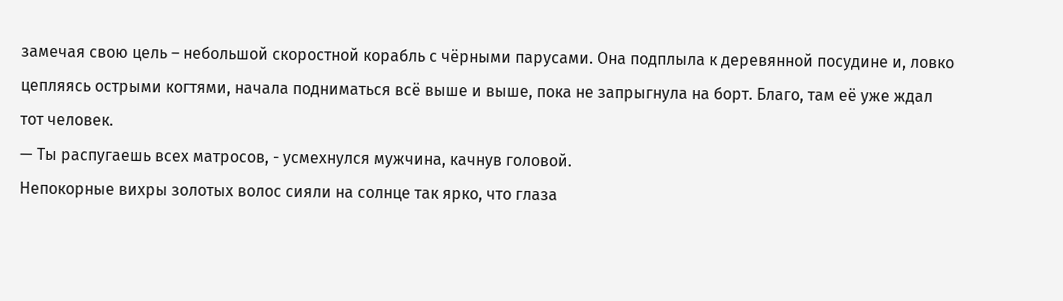замечая свою цель – небольшой скоростной корабль с чёрными парусами. Она подплыла к деревянной посудине и, ловко цепляясь острыми когтями, начала подниматься всё выше и выше, пока не запрыгнула на борт. Благо, там её уже ждал тот человек.
— Ты распугаешь всех матросов, - усмехнулся мужчина, качнув головой.
Непокорные вихры золотых волос сияли на солнце так ярко, что глаза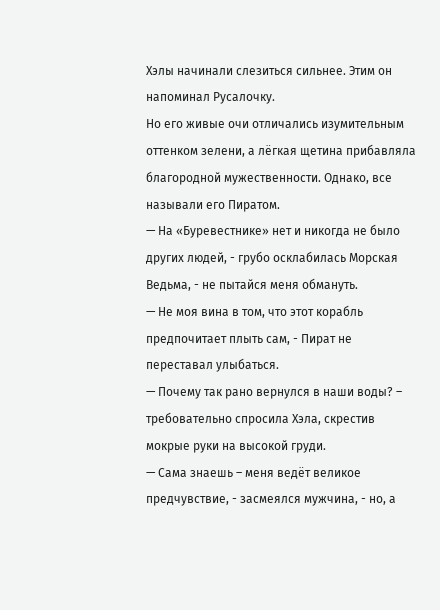Хэлы начинали слезиться сильнее. Этим он напоминал Русалочку.
Но его живые очи отличались изумительным оттенком зелени, а лёгкая щетина прибавляла благородной мужественности. Однако, все называли его Пиратом.
— На «Буревестнике» нет и никогда не было других людей, - грубо осклабилась Морская Ведьма, - не пытайся меня обмануть.
— Не моя вина в том, что этот корабль предпочитает плыть сам, - Пират не переставал улыбаться.
— Почему так рано вернулся в наши воды? – требовательно спросила Хэла, скрестив мокрые руки на высокой груди.
— Сама знаешь – меня ведёт великое предчувствие, - засмеялся мужчина, - но, а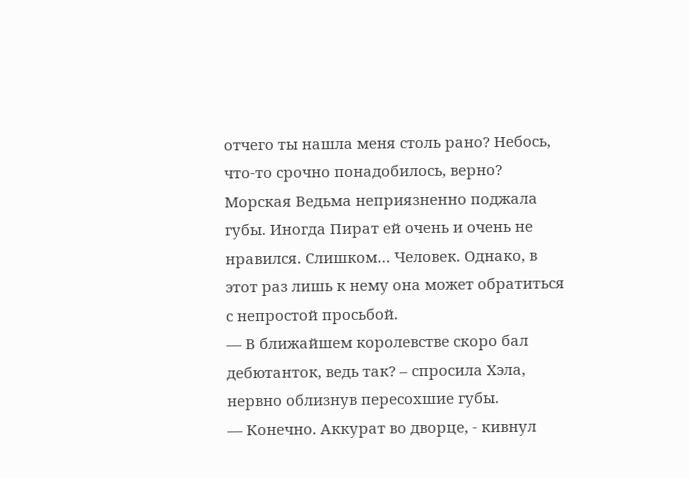отчего ты нашла меня столь рано? Небось, что-то срочно понадобилось, верно?
Морская Ведьма неприязненно поджала губы. Иногда Пират ей очень и очень не нравился. Слишком… Человек. Однако, в этот раз лишь к нему она может обратиться с непростой просьбой.
— В ближайшем королевстве скоро бал дебютанток, ведь так? – спросила Хэла, нервно облизнув пересохшие губы.
— Конечно. Аккурат во дворце, - кивнул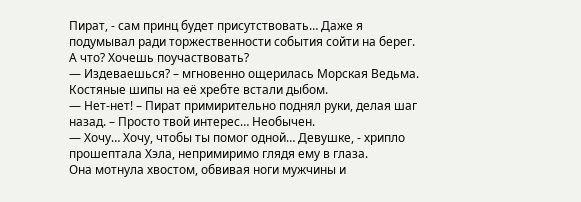Пират, - сам принц будет присутствовать… Даже я подумывал ради торжественности события сойти на берег. А что? Хочешь поучаствовать?
— Издеваешься? – мгновенно ощерилась Морская Ведьма. Костяные шипы на её хребте встали дыбом.
— Нет-нет! – Пират примирительно поднял руки, делая шаг назад. – Просто твой интерес… Необычен.
— Хочу… Хочу, чтобы ты помог одной… Девушке, - хрипло прошептала Хэла, непримиримо глядя ему в глаза.
Она мотнула хвостом, обвивая ноги мужчины и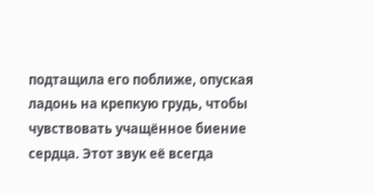подтащила его поближе, опуская ладонь на крепкую грудь, чтобы чувствовать учащённое биение сердца. Этот звук её всегда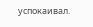успокаивал.